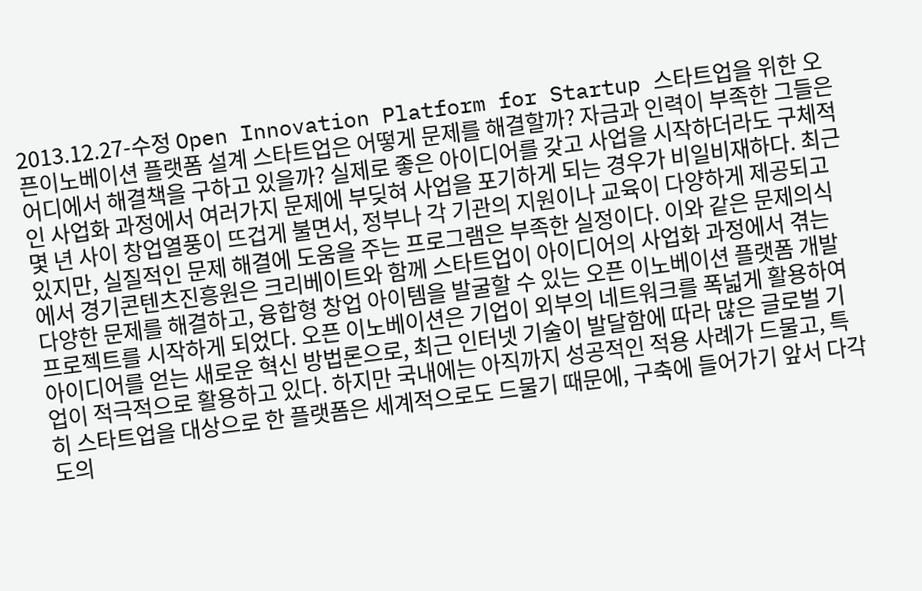2013.12.27-수정 Open Innovation Platform for Startup 스타트업을 위한 오픈이노베이션 플랫폼 설계 스타트업은 어떻게 문제를 해결할까? 자금과 인력이 부족한 그들은 어디에서 해결책을 구하고 있을까? 실제로 좋은 아이디어를 갖고 사업을 시작하더라도 구체적인 사업화 과정에서 여러가지 문제에 부딪혀 사업을 포기하게 되는 경우가 비일비재하다. 최근 몇 년 사이 창업열풍이 뜨겁게 불면서, 정부나 각 기관의 지원이나 교육이 다양하게 제공되고 있지만, 실질적인 문제 해결에 도움을 주는 프로그램은 부족한 실정이다. 이와 같은 문제의식에서 경기콘텐츠진흥원은 크리베이트와 함께 스타트업이 아이디어의 사업화 과정에서 겪는 다양한 문제를 해결하고, 융합형 창업 아이템을 발굴할 수 있는 오픈 이노베이션 플랫폼 개발 프로젝트를 시작하게 되었다. 오픈 이노베이션은 기업이 외부의 네트워크를 폭넓게 활용하여 아이디어를 얻는 새로운 혁신 방법론으로, 최근 인터넷 기술이 발달함에 따라 많은 글로벌 기업이 적극적으로 활용하고 있다. 하지만 국내에는 아직까지 성공적인 적용 사례가 드물고, 특히 스타트업을 대상으로 한 플랫폼은 세계적으로도 드물기 때문에, 구축에 들어가기 앞서 다각도의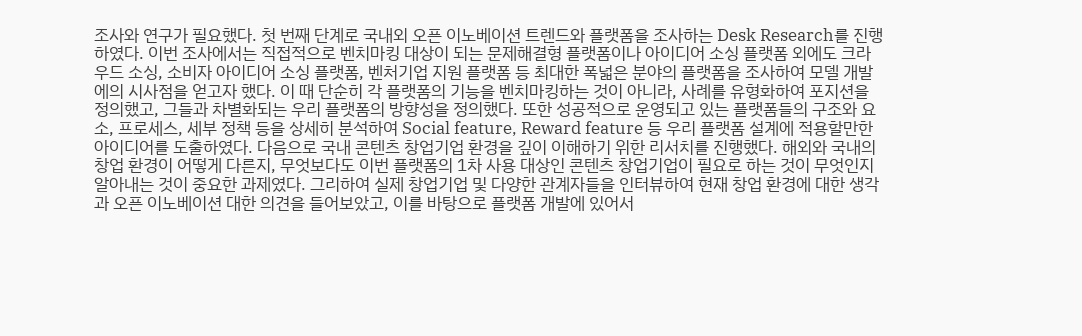조사와 연구가 필요했다. 첫 번째 단계로 국내외 오픈 이노베이션 트렌드와 플랫폼을 조사하는 Desk Research를 진행하였다. 이번 조사에서는 직접적으로 벤치마킹 대상이 되는 문제해결형 플랫폼이나 아이디어 소싱 플랫폼 외에도 크라우드 소싱, 소비자 아이디어 소싱 플랫폼, 벤처기업 지원 플랫폼 등 최대한 폭넓은 분야의 플랫폼을 조사하여 모델 개발에의 시사점을 얻고자 했다. 이 때 단순히 각 플랫폼의 기능을 벤치마킹하는 것이 아니라, 사례를 유형화하여 포지션을 정의했고, 그들과 차별화되는 우리 플랫폼의 방향성을 정의했다. 또한 성공적으로 운영되고 있는 플랫폼들의 구조와 요소, 프로세스, 세부 정책 등을 상세히 분석하여 Social feature, Reward feature 등 우리 플랫폼 설계에 적용할만한 아이디어를 도출하였다. 다음으로 국내 콘텐츠 창업기업 환경을 깊이 이해하기 위한 리서치를 진행했다. 해외와 국내의 창업 환경이 어떻게 다른지, 무엇보다도 이번 플랫폼의 1차 사용 대상인 콘텐츠 창업기업이 필요로 하는 것이 무엇인지 알아내는 것이 중요한 과제였다. 그리하여 실제 창업기업 및 다양한 관계자들을 인터뷰하여 현재 창업 환경에 대한 생각과 오픈 이노베이션 대한 의견을 들어보았고, 이를 바탕으로 플랫폼 개발에 있어서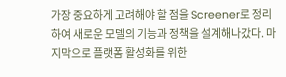가장 중요하게 고려해야 할 점을 Screener로 정리하여 새로운 모델의 기능과 정책을 설계해나갔다. 마지막으로 플랫폼 활성화를 위한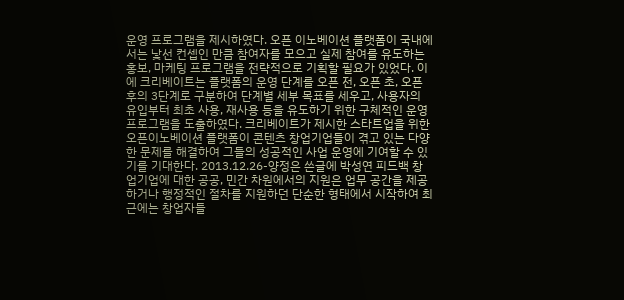운영 프로그램을 제시하였다. 오픈 이노베이션 플랫폼이 국내에서는 낯선 컨셉인 만큼 참여자를 모으고 실제 참여를 유도하는 홍보, 마케팅 프로그램을 전략적으로 기획할 필요가 있었다. 이에 크리베이트는 플랫폼의 운영 단계를 오픈 전, 오픈 초, 오픈 후의 3단계로 구분하여 단계별 세부 목표를 세우고, 사용자의 유입부터 최초 사용, 재사용 등을 유도하기 위한 구체적인 운영 프로그램을 도출하였다. 크리베이트가 제시한 스타트업을 위한 오픈이노베이션 플랫폼이 콘텐츠 창업기업들이 겪고 있는 다양한 문제를 해결하여 그들의 성공적인 사업 운영에 기여할 수 있기를 기대한다. 2013.12.26-양정은 쓴글에 박성연 피드백 창업기업에 대한 공공, 민간 차원에서의 지원은 업무 공간을 제공하거나 행정적인 절차를 지원하던 단순한 형태에서 시작하여 최근에는 창업자들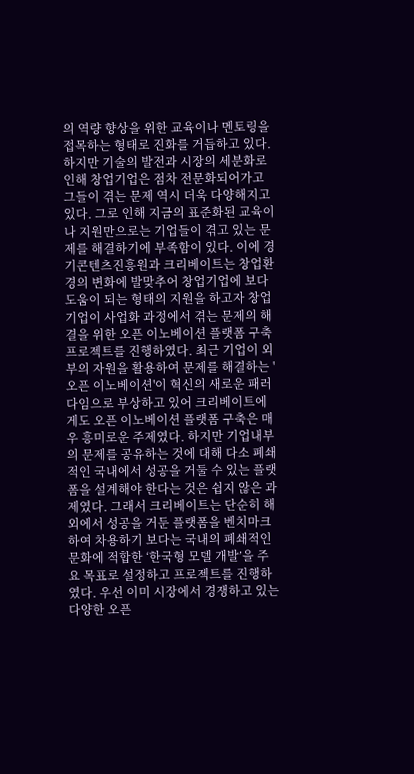의 역량 향상을 위한 교육이나 멘토링을 접목하는 형태로 진화를 거듭하고 있다. 하지만 기술의 발전과 시장의 세분화로 인해 창업기업은 점차 전문화되어가고 그들이 겪는 문제 역시 더욱 다양해지고 있다. 그로 인해 지금의 표준화된 교육이나 지원만으로는 기업들이 겪고 있는 문제를 해결하기에 부족함이 있다. 이에 경기콘텐츠진흥원과 크리베이트는 창업환경의 변화에 발맞추어 창업기업에 보다 도움이 되는 형태의 지원을 하고자 창업기업이 사업화 과정에서 겪는 문제의 해결을 위한 오픈 이노베이션 플랫폼 구축 프로젝트를 진행하였다. 최근 기업이 외부의 자원을 활용하여 문제를 해결하는 '오픈 이노베이션'이 혁신의 새로운 패러다임으로 부상하고 있어 크리베이트에게도 오픈 이노베이션 플랫폼 구축은 매우 흥미로운 주제였다. 하지만 기업내부의 문제를 공유하는 것에 대해 다소 폐쇄적인 국내에서 성공을 거둘 수 있는 플랫폼을 설계해야 한다는 것은 쉽지 않은 과제였다. 그래서 크리베이트는 단순히 해외에서 성공을 거둔 플랫폼을 벤치마크하여 차용하기 보다는 국내의 폐쇄적인 문화에 적합한 ‘한국형 모델 개발’을 주요 목표로 설정하고 프로젝트를 진행하였다. 우선 이미 시장에서 경쟁하고 있는 다양한 오픈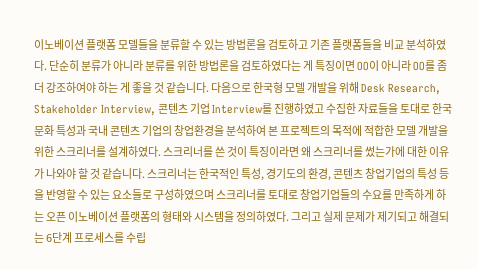이노베이션 플랫폼 모델들을 분류할 수 있는 방법론을 검토하고 기존 플랫폼들을 비교 분석하였다. 단순히 분류가 아니라 분류를 위한 방법론을 검토하였다는 게 특징이면 OO이 아니라 OO를 좀 더 강조하여야 하는 게 좋을 것 같습니다. 다음으로 한국형 모델 개발을 위해 Desk Research, Stakeholder Interview, 콘텐츠 기업 Interview를 진행하였고 수집한 자료들을 토대로 한국 문화 특성과 국내 콘텐츠 기업의 창업환경을 분석하여 본 프로젝트의 목적에 적합한 모델 개발을 위한 스크리너를 설계하였다. 스크리너를 쓴 것이 특징이라면 왜 스크리너를 썼는가에 대한 이유가 나와야 할 것 같습니다. 스크리너는 한국적인 특성, 경기도의 환경, 콘텐츠 창업기업의 특성 등을 반영할 수 있는 요소들로 구성하였으며 스크리너를 토대로 창업기업들의 수요를 만족하게 하는 오픈 이노베이션 플랫폼의 형태와 시스템을 정의하였다. 그리고 실제 문제가 제기되고 해결되는 6단계 프로세스를 수립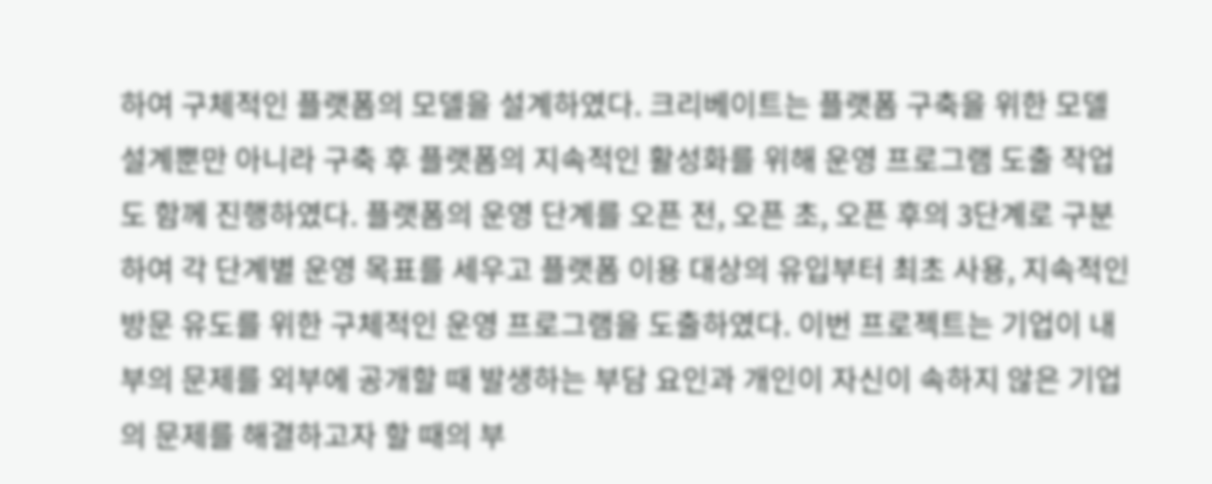하여 구체적인 플랫폼의 모델을 설계하였다. 크리베이트는 플랫폼 구축을 위한 모델설계뿐만 아니라 구축 후 플랫폼의 지속적인 활성화를 위해 운영 프로그램 도출 작업도 함께 진행하였다. 플랫폼의 운영 단계를 오픈 전, 오픈 초, 오픈 후의 3단계로 구분하여 각 단계별 운영 목표를 세우고 플랫폼 이용 대상의 유입부터 최초 사용, 지속적인 방문 유도를 위한 구체적인 운영 프로그램을 도출하였다. 이번 프로젝트는 기업이 내부의 문제를 외부에 공개할 때 발생하는 부담 요인과 개인이 자신이 속하지 않은 기업의 문제를 해결하고자 할 때의 부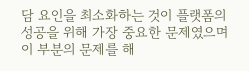담 요인을 최소화하는 것이 플랫폼의 성공을 위해 가장 중요한 문제였으며 이 부분의 문제를 해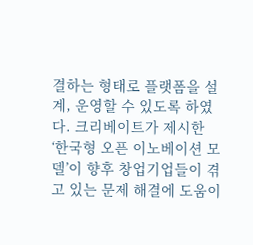결하는 형태로 플랫폼을 설계, 운영할 수 있도록 하였다. 크리베이트가 제시한 ‘한국형 오픈 이노베이션 모델’이 향후 창업기업들이 겪고 있는 문제 해결에 도움이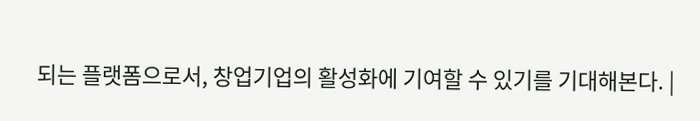되는 플랫폼으로서, 창업기업의 활성화에 기여할 수 있기를 기대해본다. |